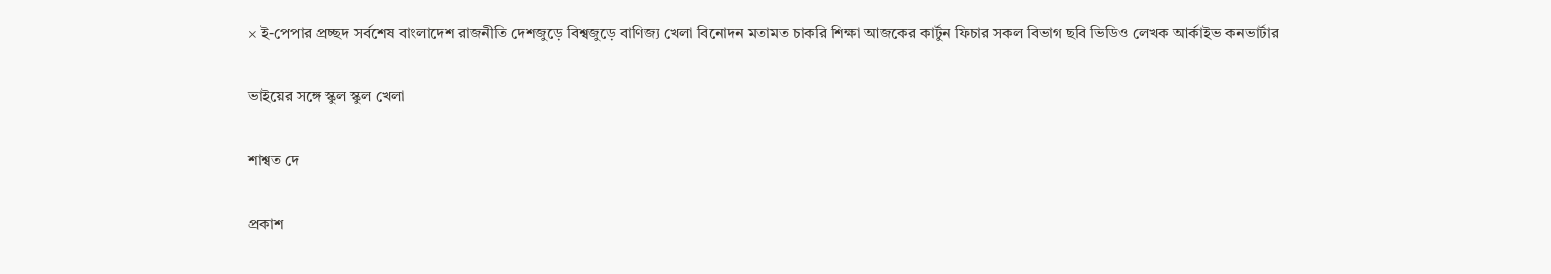× ই-পেপার প্রচ্ছদ সর্বশেষ বাংলাদেশ রাজনীতি দেশজুড়ে বিশ্বজুড়ে বাণিজ্য খেলা বিনোদন মতামত চাকরি শিক্ষা আজকের কার্টুন ফিচার সকল বিভাগ ছবি ভিডিও লেখক আর্কাইভ কনভার্টার

ভাইয়ের সঙ্গে স্কুল স্কুল খেলা

শাশ্বত দে

প্রকাশ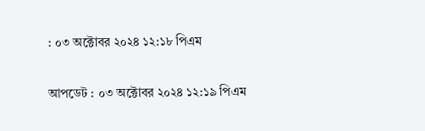: ০৩ অক্টোবর ২০২৪ ১২:১৮ পিএম

আপডেট : ০৩ অক্টোবর ২০২৪ ১২:১৯ পিএম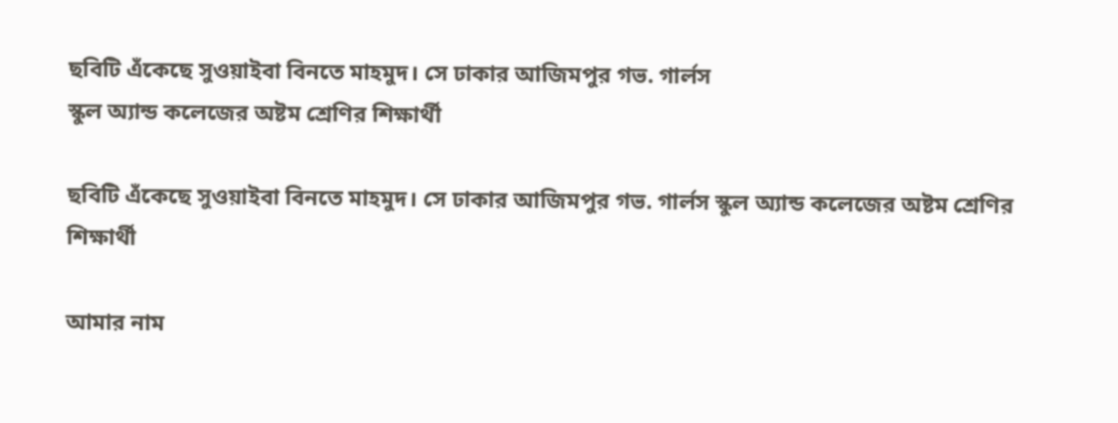ছবিটি এঁকেছে সুওয়াইবা বিনতে মাহমুদ। সে ঢাকার আজিমপুর গভ. গার্লস
স্কুল অ্যান্ড কলেজের অষ্টম শ্রেণির শিক্ষার্থী

ছবিটি এঁকেছে সুওয়াইবা বিনতে মাহমুদ। সে ঢাকার আজিমপুর গভ. গার্লস স্কুল অ্যান্ড কলেজের অষ্টম শ্রেণির শিক্ষার্থী

আমার নাম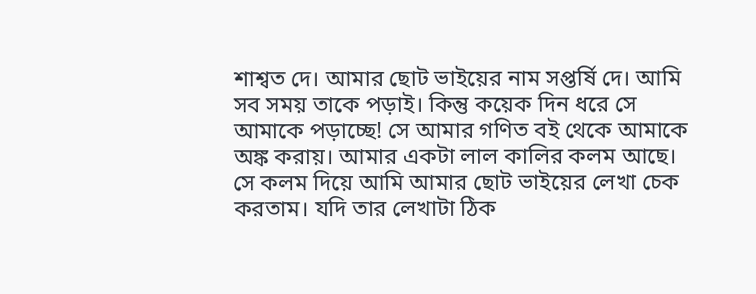শাশ্বত দে। আমার ছোট ভাইয়ের নাম সপ্তর্ষি দে। আমি সব সময় তাকে পড়াই। কিন্তু কয়েক দিন ধরে সে আমাকে পড়াচ্ছে! সে আমার গণিত বই থেকে আমাকে অঙ্ক করায়। আমার একটা লাল কালির কলম আছে। সে কলম দিয়ে আমি আমার ছোট ভাইয়ের লেখা চেক করতাম। যদি তার লেখাটা ঠিক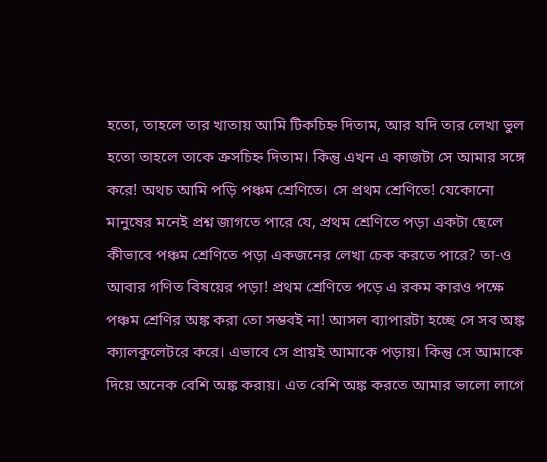হতো, তাহলে তার খাতায় আমি টিকচিহ্ন দিতাম, আর যদি তার লেখা ভুল হতো তাহলে তাকে ক্রসচিহ্ন দিতাম। কিন্তু এখন এ কাজটা সে আমার সঙ্গে করে! অথচ আমি পড়ি পঞ্চম শ্রেণিতে। সে প্রথম শ্রেণিতে! যেকোনো মানুষের মনেই প্রশ্ন জাগতে পারে যে, প্রথম শ্রেণিতে পড়া একটা ছেলে কীভাবে পঞ্চম শ্রেণিতে পড়া একজনের লেখা চেক করতে পারে? তা-ও আবার গণিত বিষয়ের পড়া! প্রথম শ্রেণিতে পড়ে এ রকম কারও পক্ষে পঞ্চম শ্রেণির অঙ্ক করা তো সম্ভবই না! আসল ব্যাপারটা হচ্ছে সে সব অঙ্ক ক্যালকুলেটরে করে। এভাবে সে প্রায়ই আমাকে পড়ায়। কিন্তু সে আমাকে দিয়ে অনেক বেশি অঙ্ক করায়। এত বেশি অঙ্ক করতে আমার ভালো লাগে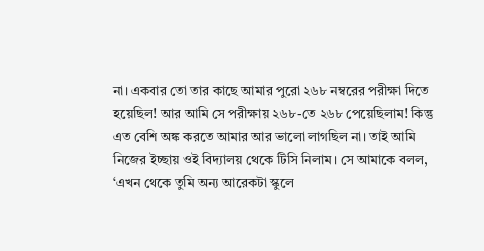না। একবার তো তার কাছে আমার পুরো ২৬৮ নম্বরের পরীক্ষা দিতে হয়েছিল! আর আমি সে পরীক্ষায় ২৬৮-তে ২৬৮ পেয়েছিলাম! কিন্তু এত বেশি অঙ্ক করতে আমার আর ভালো লাগছিল না। তাই আমি নিজের ইচ্ছায় ওই বিদ্যালয় থেকে টিসি নিলাম। সে আমাকে বলল, ‘এখন থেকে তুমি অন্য আরেকটা স্কুলে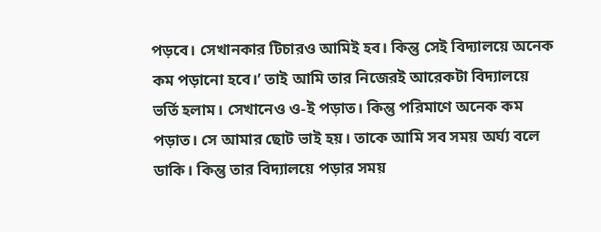পড়বে। সেখানকার টিচারও আমিই হব। কিন্তু সেই বিদ্যালয়ে অনেক কম পড়ানো হবে।’ তাই আমি তার নিজেরই আরেকটা বিদ্যালয়ে ভর্তি হলাম। সেখানেও ও-ই পড়াত। কিন্তু পরিমাণে অনেক কম পড়াত। সে আমার ছোট ভাই হয়। তাকে আমি সব সময় অর্ঘ্য বলে ডাকি। কিন্তু তার বিদ্যালয়ে পড়ার সময়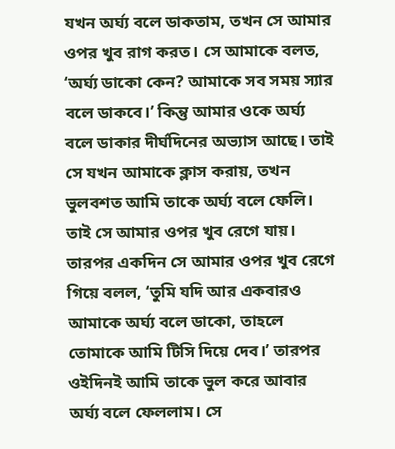যখন অর্ঘ্য বলে ডাকতাম, তখন সে আমার ওপর খুব রাগ করত। সে আমাকে বলত, ‘অর্ঘ্য ডাকো কেন? আমাকে সব সময় স্যার বলে ডাকবে।’ কিন্তু আমার ওকে অর্ঘ্য বলে ডাকার দীর্ঘদিনের অভ্যাস আছে। তাই সে যখন আমাকে ক্লাস করায়, তখন ভুলবশত আমি তাকে অর্ঘ্য বলে ফেলি। তাই সে আমার ওপর খুব রেগে যায়। তারপর একদিন সে আমার ওপর খুব রেগে গিয়ে বলল, ‘তুমি যদি আর একবারও আমাকে অর্ঘ্য বলে ডাকো, তাহলে তোমাকে আমি টিসি দিয়ে দেব।’ তারপর ওইদিনই আমি তাকে ভুল করে আবার অর্ঘ্য বলে ফেললাম। সে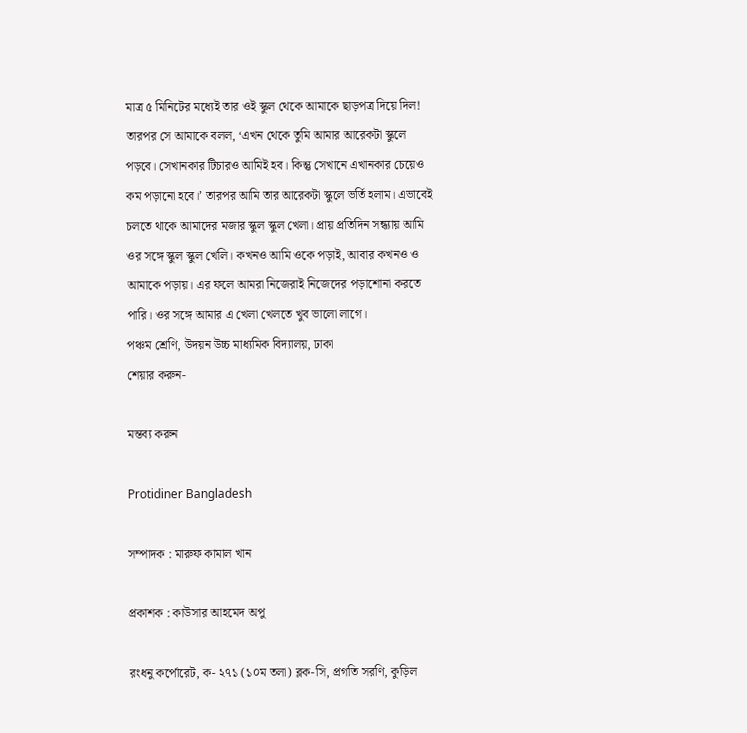মাত্র ৫ মিনিটের মধ্যেই তার ওই স্কুল থেকে আমাকে ছাড়পত্র দিয়ে দিল! তারপর সে আমাকে বলল, ‘এখন থেকে তুমি আমার আরেকটা স্কুলে পড়বে। সেখানকার টিচারও আমিই হব। কিন্তু সেখানে এখানকার চেয়েও কম পড়ানো হবে।’ তারপর আমি তার আরেকটা স্কুলে ভর্তি হলাম। এভাবেই চলতে থাকে আমাদের মজার স্কুল স্কুল খেলা। প্রায় প্রতিদিন সন্ধ্যায় আমি ওর সঙ্গে স্কুল স্কুল খেলি। কখনও আমি ওকে পড়াই, আবার কখনও ও আমাকে পড়ায়। এর ফলে আমরা নিজেরাই নিজেদের পড়াশোনা করতে পারি। ওর সঙ্গে আমার এ খেলা খেলতে খুব ভালো লাগে।
পঞ্চম শ্রেণি, উদয়ন উচ্চ মাধ্যমিক বিদ্যালয়, ঢাকা
শেয়ার করুন-

মন্তব্য করুন

Protidiner Bangladesh

সম্পাদক : মারুফ কামাল খান

প্রকাশক : কাউসার আহমেদ অপু

রংধনু কর্পোরেট, ক- ২৭১ (১০ম তলা) ব্লক-সি, প্রগতি সরণি, কুড়িল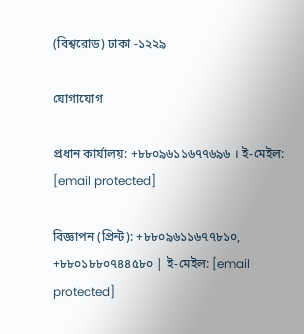(বিশ্বরোড) ঢাকা -১২২৯

যোগাযোগ

প্রধান কার্যালয়: +৮৮০৯৬১১৬৭৭৬৯৬ । ই-মেইল: [email protected]

বিজ্ঞাপন (প্রিন্ট): +৮৮০৯৬১১৬৭৭৮১০, +৮৮০১৮৮০৭৪৪৫৮০ | ই-মেইল: [email protected]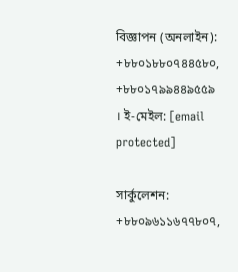বিজ্ঞাপন (অনলাইন): +৮৮০১৮৮০৭৪৪৫৮০, +৮৮০১৭৯৯৪৪৯৫৫৯ । ই-মেইল: [email protected]

সার্কুলেশন: +৮৮০৯৬১১৬৭৭৮০৭,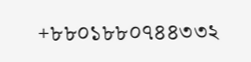+৮৮০১৮৮০৭৪৪৩৩২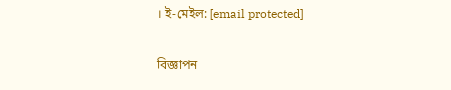। ই-মেইল: [email protected]

বিজ্ঞাপন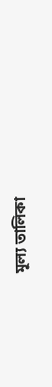মূল্য তালিকা